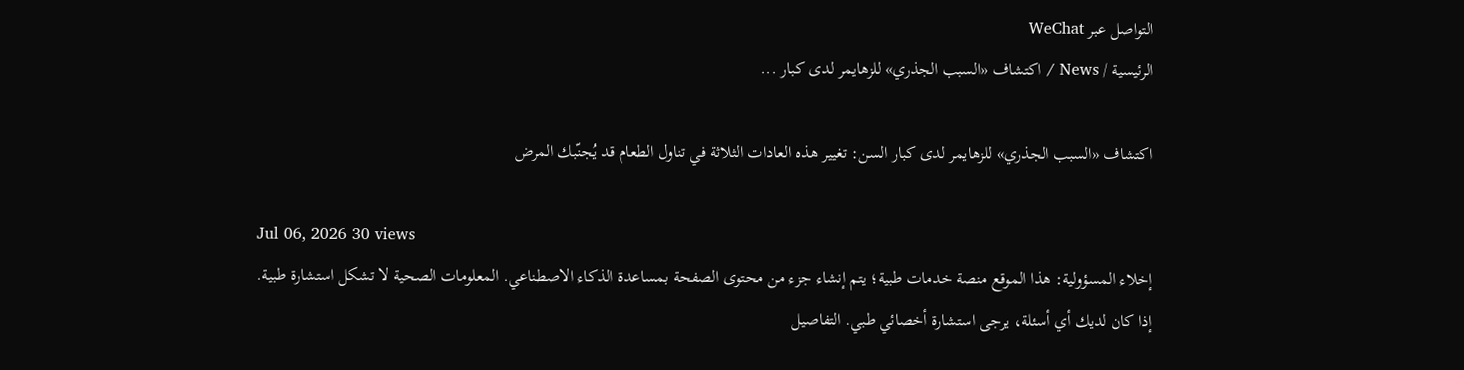التواصل عبر WeChat
الرئيسية / News / اكتشاف «السبب الجذري» للزهايمر لدى كبار ...

اكتشاف «السبب الجذري» للزهايمر لدى كبار السن: تغيير هذه العادات الثلاثة في تناول الطعام قد يُجنّبك المرض

Jul 06, 2026 30 views
إخلاء المسؤولية: هذا الموقع منصة خدمات طبية؛ يتم إنشاء جزء من محتوى الصفحة بمساعدة الذكاء الاصطناعي. المعلومات الصحية لا تشكل استشارة طبية. إذا كان لديك أي أسئلة، يرجى استشارة أخصائي طبي. التفاصيل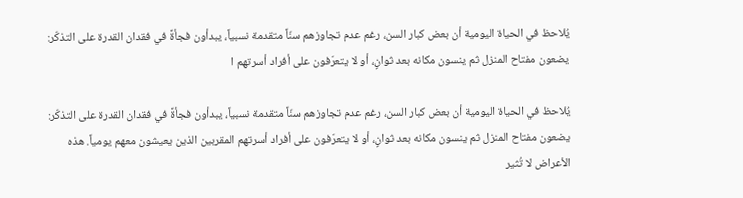يُلاحظ في الحياة اليومية أن بعض كبار السن، رغم عدم تجاوزهم سنّاً متقدمة نسبياً، يبدأون فجأةً في فقدان القدرة على التذكّر: يضعون مفتاح المنزل ثم ينسون مكانه بعد ثوانٍ، أو لا يتعرّفون على أفراد أسرتهم ا

يُلاحظ في الحياة اليومية أن بعض كبار السن، رغم عدم تجاوزهم سنّاً متقدمة نسبياً، يبدأون فجأةً في فقدان القدرة على التذكّر: يضعون مفتاح المنزل ثم ينسون مكانه بعد ثوانٍ، أو لا يتعرّفون على أفراد أسرتهم المقربين الذين يعيشون معهم يومياً. هذه الأعراض لا تُثير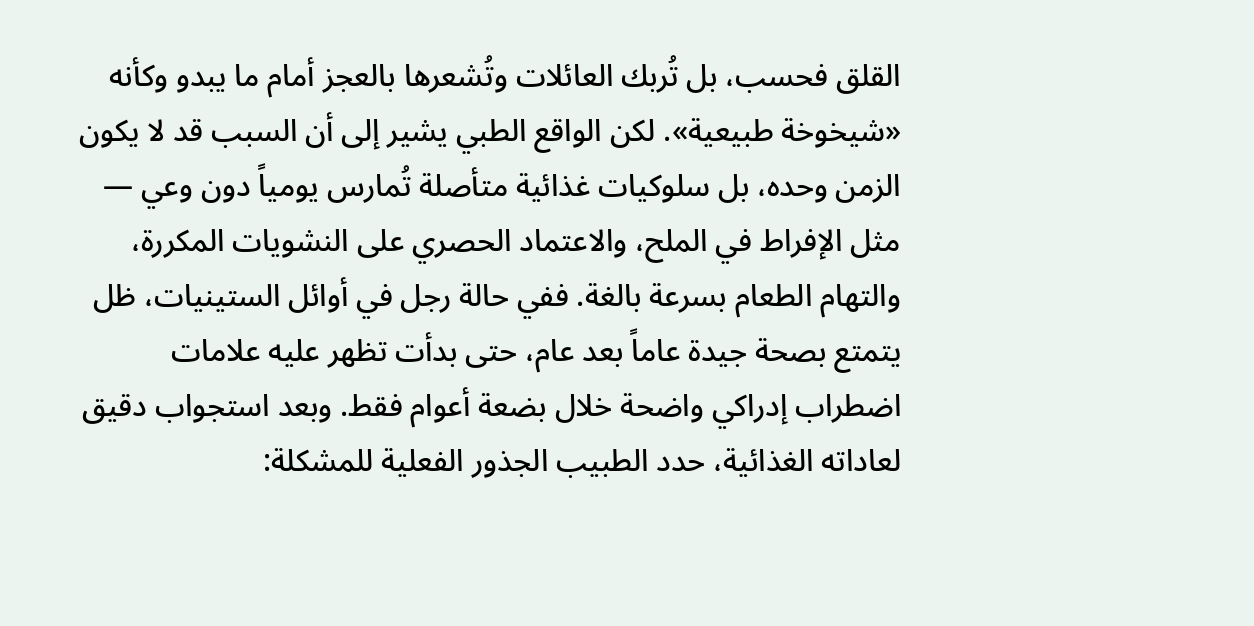القلق فحسب، بل تُربك العائلات وتُشعرها بالعجز أمام ما يبدو وكأنه «شيخوخة طبيعية». لكن الواقع الطبي يشير إلى أن السبب قد لا يكون الزمن وحده، بل سلوكيات غذائية متأصلة تُمارس يومياً دون وعي — مثل الإفراط في الملح، والاعتماد الحصري على النشويات المكررة، والتهام الطعام بسرعة بالغة. ففي حالة رجل في أوائل الستينيات، ظل يتمتع بصحة جيدة عاماً بعد عام، حتى بدأت تظهر عليه علامات اضطراب إدراكي واضحة خلال بضعة أعوام فقط. وبعد استجواب دقيق لعاداته الغذائية، حدد الطبيب الجذور الفعلية للمشكلة: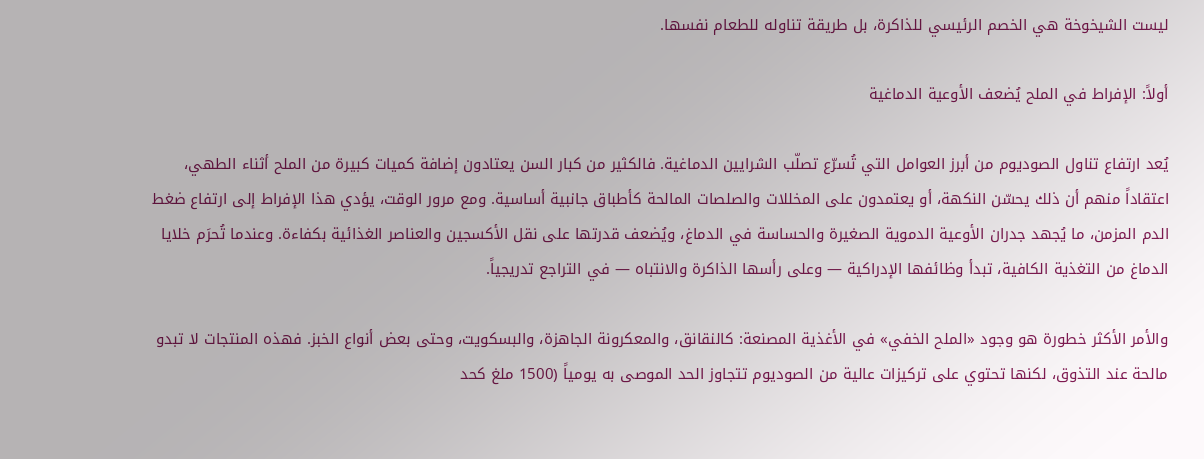ليست الشيخوخة هي الخصم الرئيسي للذاكرة، بل طريقة تناوله للطعام نفسها.

أولاً: الإفراط في الملح يُضعف الأوعية الدماغية

يُعد ارتفاع تناول الصوديوم من أبرز العوامل التي تُسرّع تصلّب الشرايين الدماغية. فالكثير من كبار السن يعتادون إضافة كميات كبيرة من الملح أثناء الطهي، اعتقاداً منهم أن ذلك يحسّن النكهة، أو يعتمدون على المخللات والصلصات المالحة كأطباق جانبية أساسية. ومع مرور الوقت، يؤدي هذا الإفراط إلى ارتفاع ضغط الدم المزمن، ما يُجهد جدران الأوعية الدموية الصغيرة والحساسة في الدماغ، ويُضعف قدرتها على نقل الأكسجين والعناصر الغذائية بكفاءة. وعندما تُحرَم خلايا الدماغ من التغذية الكافية، تبدأ وظائفها الإدراكية — وعلى رأسها الذاكرة والانتباه — في التراجع تدريجياً.

والأمر الأكثر خطورة هو وجود «الملح الخفي» في الأغذية المصنعة: كالنقانق، والمعكرونة الجاهزة، والبسكويت، وحتى بعض أنواع الخبز. فهذه المنتجات لا تبدو مالحة عند التذوق، لكنها تحتوي على تركيزات عالية من الصوديوم تتجاوز الحد الموصى به يومياً (1500 ملغ كحد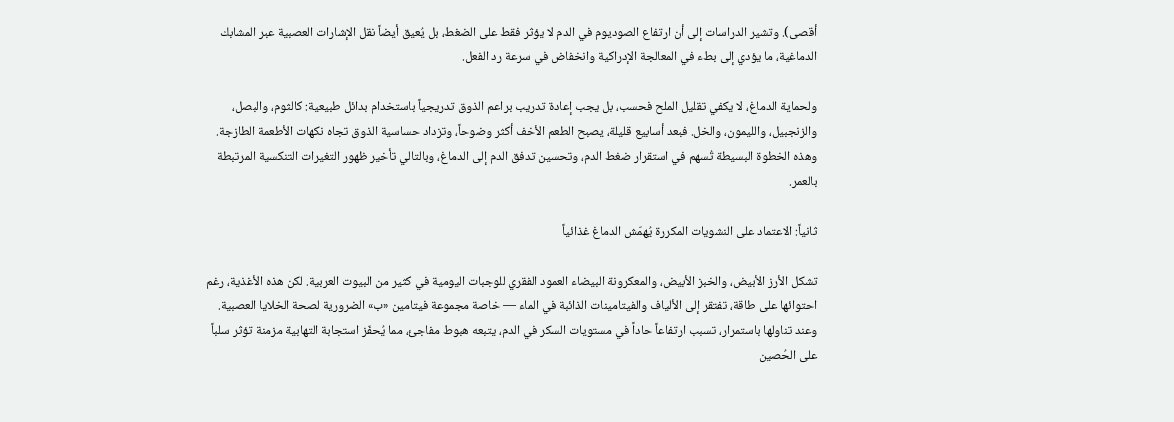أقصى). وتشير الدراسات إلى أن ارتفاع الصوديوم في الدم لا يؤثر فقط على الضغط، بل يُعيق أيضاً نقل الإشارات العصبية عبر المشابك الدماغية، ما يؤدي إلى بطء في المعالجة الإدراكية وانخفاض في سرعة رد الفعل.

ولحماية الدماغ، لا يكفي تقليل الملح فحسب، بل يجب إعادة تدريب براعم الذوق تدريجياً باستخدام بدائل طبيعية: كالثوم، والبصل، والزنجبيل، والليمون، والخل. فبعد أسابيع قليلة، يصبح الطعم الأخف أكثر وضوحاً، وتزداد حساسية الذوق تجاه نكهات الأطعمة الطازجة. وهذه الخطوة البسيطة تُسهم في استقرار ضغط الدم، وتحسين تدفق الدم إلى الدماغ، وبالتالي تأخير ظهور التغيرات التنكسية المرتبطة بالعمر.

ثانياً: الاعتماد على النشويات المكررة يُهمّش الدماغ غذائياً

تشكل الأرز الأبيض، والخبز الأبيض، والمعكرونة البيضاء العمود الفقري للوجبات اليومية في كثير من البيوت العربية. لكن هذه الأغذية، رغم احتوائها على طاقة، تفتقر إلى الألياف والفيتامينات الذائبة في الماء — خاصة مجموعة فيتامين «ب» الضرورية لصحة الخلايا العصبية. وعند تناولها باستمرار، تسبب ارتفاعاً حاداً في مستويات السكر في الدم، يتبعه هبوط مفاجئ، مما يُحفّز استجابة التهابية مزمنة تؤثر سلباً على الحُصين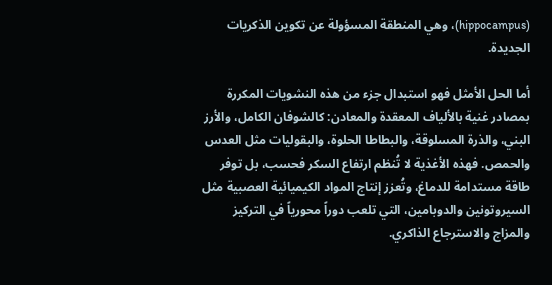(hippocampus)، وهي المنطقة المسؤولة عن تكوين الذكريات الجديدة.

أما الحل الأمثل فهو استبدال جزء من هذه النشويات المكررة بمصادر غنية بالألياف المعقدة والمعادن: كالشوفان الكامل، والأرز البني، والذرة المسلوقة، والبطاطا الحلوة، والبقوليات مثل العدس والحمص. فهذه الأغذية لا تُنظم ارتفاع السكر فحسب، بل توفر طاقة مستدامة للدماغ، وتُعزز إنتاج المواد الكيميائية العصبية مثل السيروتونين والدوبامين، التي تلعب دوراً محورياً في التركيز والمزاج والاسترجاع الذاكري.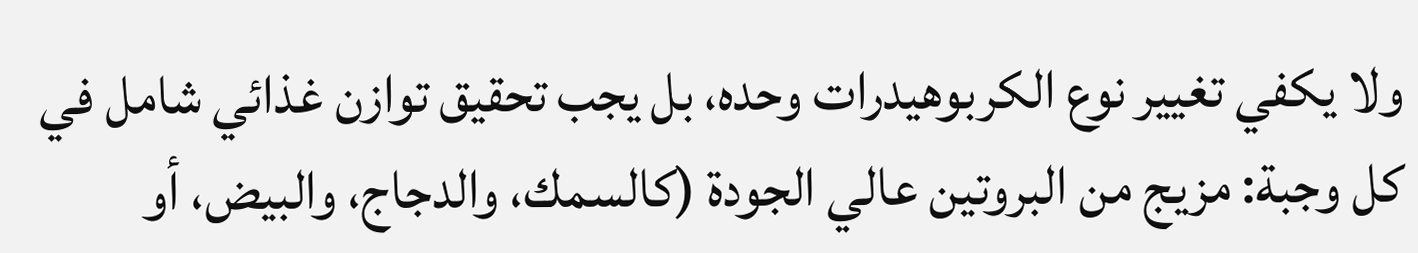ولا يكفي تغيير نوع الكربوهيدرات وحده، بل يجب تحقيق توازن غذائي شامل في كل وجبة: مزيج من البروتين عالي الجودة (كالسمك، والدجاج، والبيض، أو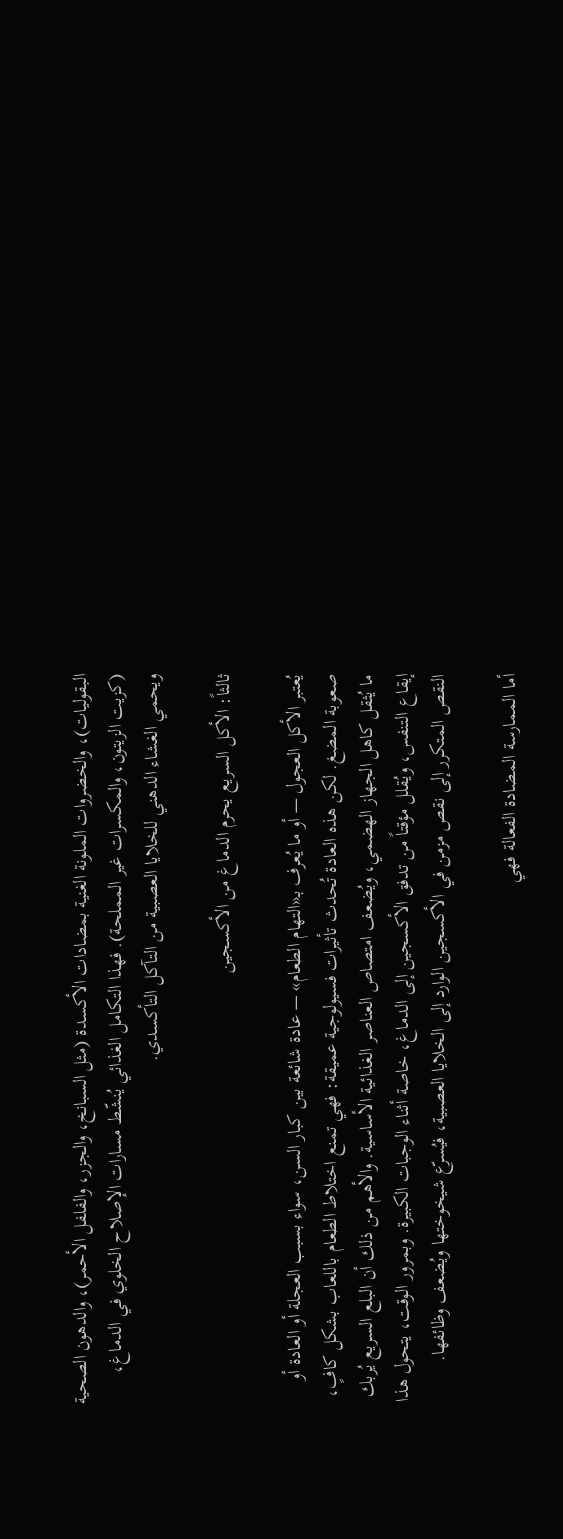البقوليات)، والخضروات الملونة الغنية بمضادات الأكسدة (مثل السبانخ، والجزر، والفلفل الأحمر)، والدهون الصحية (كزيت الزيتون، والمكسرات غير المملحة). فهذا التكامل الغذائي يُنشّط مسارات الإصلاح الخلوي في الدماغ، ويحمي الغشاء الدهني للخلايا العصبية من التآكل التأكسدي.

ثالثاً: الأكل السريع يحرم الدماغ من الأكسجين

يُعتبر الأكل العجول — أو ما يُعرف بـ«التهام الطعام» — عادة شائعة بين كبار السن، سواء بسبب العجلة أو العادة أو صعوبة المضغ. لكن هذه العادة تُحدث تأثيرات فسيولوجية عميقة: فهي تمنع اختلاط الطعام باللعاب بشكل كافٍ، ما يُثقل كاهل الجهاز الهضمي، ويُضعف امتصاص العناصر الغذائية الأساسية. والأهم من ذلك أن البلع السريع يُربك إيقاع التنفس، ويُقلل مؤقتاً من تدفق الأكسجين إلى الدماغ، خاصة أثناء الوجبات الكبيرة. وبمرور الوقت، يتحول هذا النقص المتكرر إلى نقص مزمن في الأكسجين الوارد إلى الخلايا العصبية، فيُسرّع شيخوختها ويُضعف وظائفها.

أما الممارسة المضادة الفعالة فهي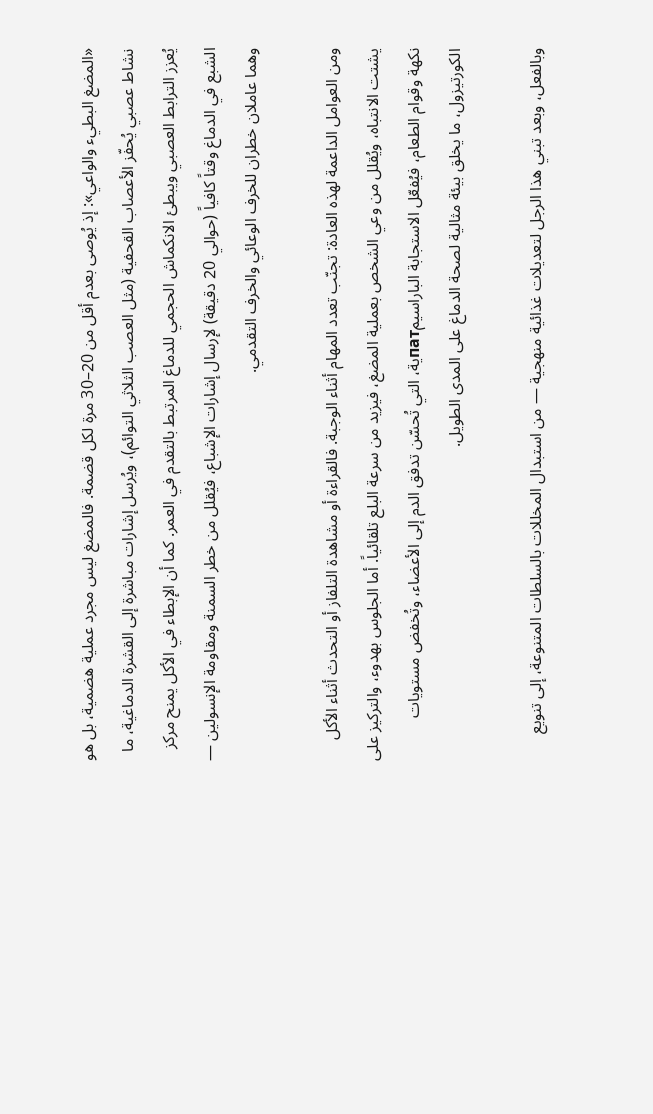«المضغ البطيء والواعي»: إذ يُوصى بعدم أقل من 20–30 مرة لكل قضمة. فالمضغ ليس مجرد عملية هضمية، بل هو نشاط عصبي يُحفّز الأعصاب القحفية (مثل العصب الثلاثي التوائم)، ويُرسل إشارات مباشرة إلى القشرة الدماغية، ما يُعزز الترابط العصبي ويبطئ الانكماش الحجمي للدماغ المرتبط بالتقدم في العمر. كما أن الإبطاء في الأكل يمنح مركز الشبع في الدماغ وقتاً كافياً (حوالي 20 دقيقة) لإرسال إشارات الإشباع، فيُقلل من خطر السمنة ومقاومة الإنسولين — وهما عاملان خطران للخرف الوعائي والخرف التقدمي.

ومن العوامل الداعمة لهذه العادة: تجنّب تعدد المهام أثناء الوجبة. فالقراءة أو مشاهدة التلفاز أو التحدث أثناء الأكل يشتت الانتباه، ويُقلل من وعي الشخص بعملية المضغ، فيزيد من سرعة البلع تلقائياً. أما الجلوس بهدوء، والتركيز على نكهة وقوام الطعام، فيُفعّل الاستجابة الباراسيمпатية، التي تُحسّن تدفق الدم إلى الأعضاء، وتُخفض مستويات الكورتيزول، ما يخلق بيئة مثالية لصحة الدماغ على المدى الطويل.

وبالفعل، وبعد تبني هذا الرجل لتعديلات غذائية منهجية — من استبدال المخللات بالسلطات المتنوعة، إلى تنويع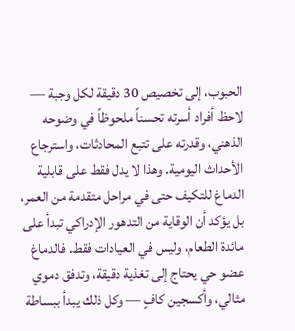الحبوب، إلى تخصيص 30 دقيقة لكل وجبة — لاحظ أفراد أسرته تحسناً ملحوظاً في وضوحه الذهني، وقدرته على تتبع المحادثات، واسترجاع الأحداث اليومية. وهذا لا يدل فقط على قابلية الدماغ للتكيف حتى في مراحل متقدمة من العمر، بل يؤكد أن الوقاية من التدهور الإدراكي تبدأ على مائدة الطعام، وليس في العيادات فقط. فالدماغ عضو حي يحتاج إلى تغذية دقيقة، وتدفق دموي مثالي، وأكسجين كافٍ — وكل ذلك يبدأ ببساطة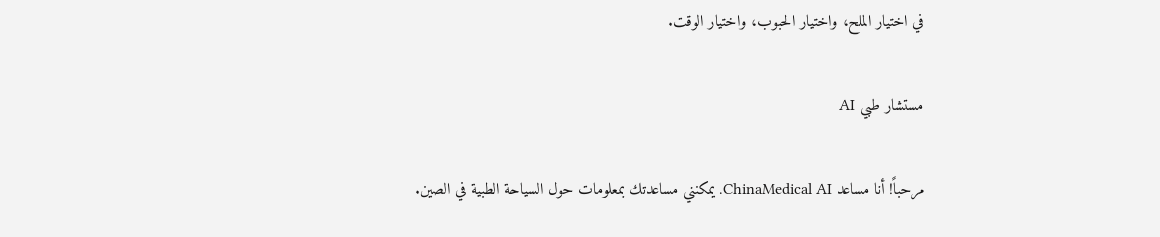في اختيار الملح، واختيار الحبوب، واختيار الوقت.

مستشار طبي AI

مرحباً! أنا مساعد ChinaMedical AI. يمكنني مساعدتك بمعلومات حول السياحة الطبية في الصين.